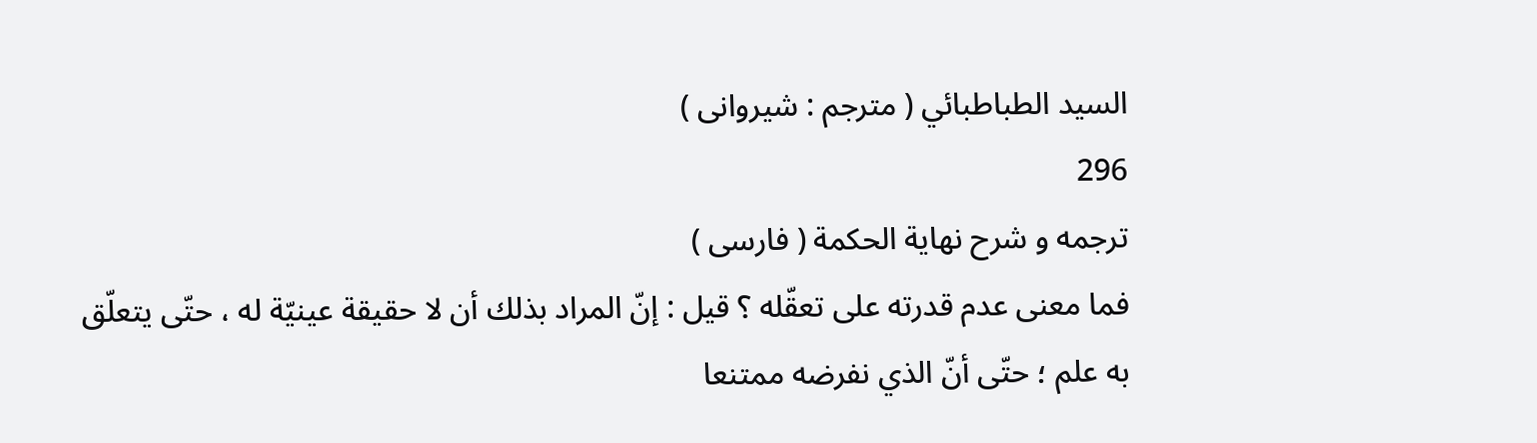السيد الطباطبائي ( مترجم : شيروانى )
296
ترجمه و شرح نهاية الحكمة ( فارسى )
فما معنى عدم قدرته على تعقّله ؟ قيل : إنّ المراد بذلك أن لا حقيقة عينيّة له ، حتّى يتعلّق به علم ؛ حتّى أنّ الذي نفرضه ممتنعا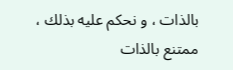بالذات ، و نحكم عليه بذلك ، ممتنع بالذات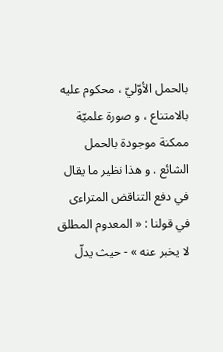بالحمل الأوّليّ ، محكوم عليه بالامتناع ، و صورة علميّة ممكنة موجودة بالحمل الشائع . و هذا نظير ما يقال في دفع التناقض المتراءى في قولنا : « المعدوم المطلق لا يخبر عنه » - حيث يدلّ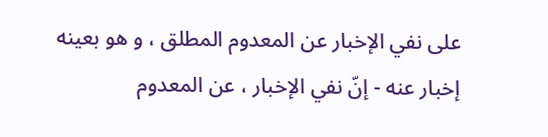على نفي الإخبار عن المعدوم المطلق ، و هو بعينه إخبار عنه - إنّ نفي الإخبار ، عن المعدوم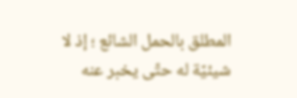المطلق بالحمل الشائع ؛ إذ لا شيئيّة له حتّى يخبر عنه